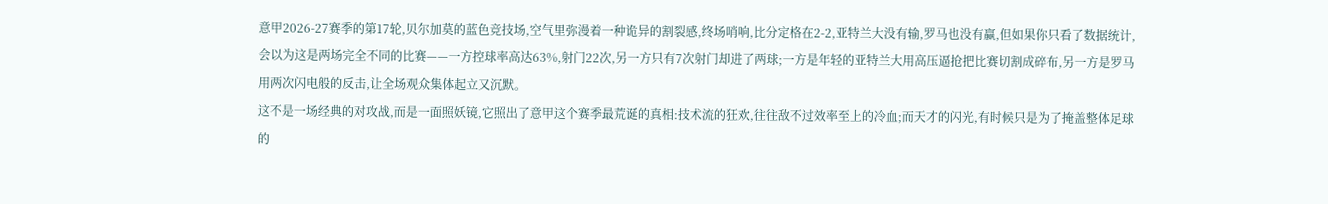意甲2026-27赛季的第17轮,贝尔加莫的蓝色竞技场,空气里弥漫着一种诡异的割裂感,终场哨响,比分定格在2-2,亚特兰大没有输,罗马也没有赢,但如果你只看了数据统计,会以为这是两场完全不同的比赛——一方控球率高达63%,射门22次,另一方只有7次射门却进了两球;一方是年轻的亚特兰大用高压逼抢把比赛切割成碎布,另一方是罗马用两次闪电般的反击,让全场观众集体起立又沉默。
这不是一场经典的对攻战,而是一面照妖镜,它照出了意甲这个赛季最荒诞的真相:技术流的狂欢,往往敌不过效率至上的冷血;而天才的闪光,有时候只是为了掩盖整体足球的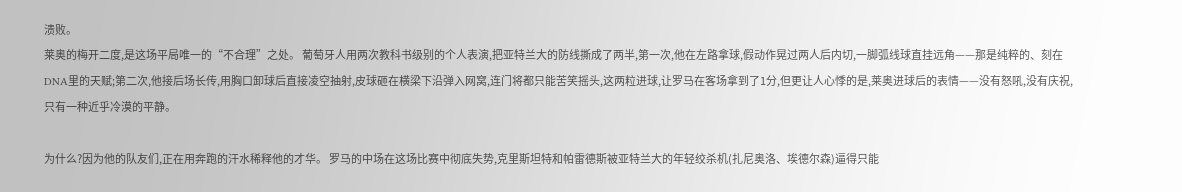溃败。
莱奥的梅开二度,是这场平局唯一的“不合理”之处。 葡萄牙人用两次教科书级别的个人表演,把亚特兰大的防线撕成了两半,第一次,他在左路拿球,假动作晃过两人后内切,一脚弧线球直挂远角——那是纯粹的、刻在DNA里的天赋;第二次,他接后场长传,用胸口卸球后直接凌空抽射,皮球砸在横梁下沿弹入网窝,连门将都只能苦笑摇头,这两粒进球,让罗马在客场拿到了1分,但更让人心悸的是,莱奥进球后的表情——没有怒吼,没有庆祝,只有一种近乎冷漠的平静。

为什么?因为他的队友们,正在用奔跑的汗水稀释他的才华。 罗马的中场在这场比赛中彻底失势,克里斯坦特和帕雷德斯被亚特兰大的年轻绞杀机(扎尼奥洛、埃德尔森)逼得只能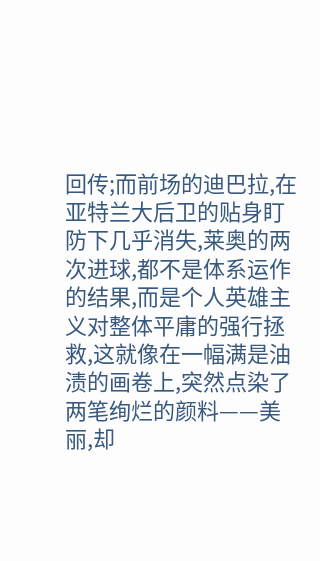回传;而前场的迪巴拉,在亚特兰大后卫的贴身盯防下几乎消失,莱奥的两次进球,都不是体系运作的结果,而是个人英雄主义对整体平庸的强行拯救,这就像在一幅满是油渍的画卷上,突然点染了两笔绚烂的颜料——美丽,却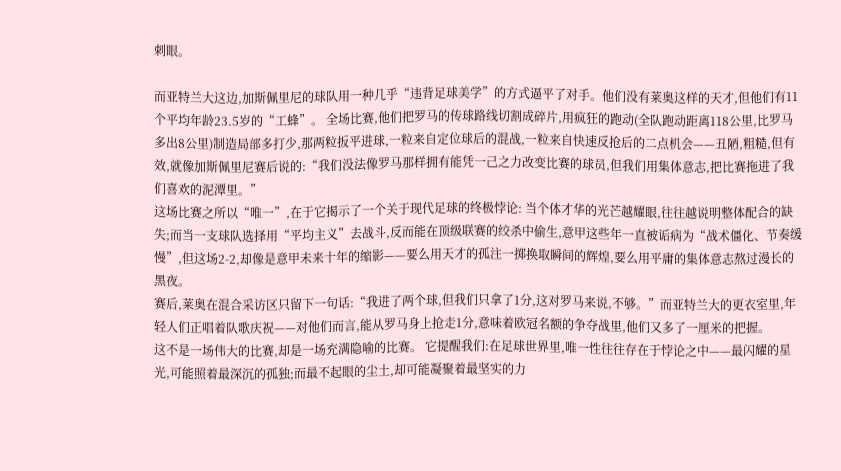刺眼。

而亚特兰大这边,加斯佩里尼的球队用一种几乎“违背足球美学”的方式逼平了对手。他们没有莱奥这样的天才,但他们有11个平均年龄23.5岁的“工蜂”。 全场比赛,他们把罗马的传球路线切割成碎片,用疯狂的跑动(全队跑动距离118公里,比罗马多出8公里)制造局部多打少,那两粒扳平进球,一粒来自定位球后的混战,一粒来自快速反抢后的二点机会——丑陋,粗糙,但有效,就像加斯佩里尼赛后说的:“我们没法像罗马那样拥有能凭一己之力改变比赛的球员,但我们用集体意志,把比赛拖进了我们喜欢的泥潭里。”
这场比赛之所以“唯一”,在于它揭示了一个关于现代足球的终极悖论: 当个体才华的光芒越耀眼,往往越说明整体配合的缺失;而当一支球队选择用“平均主义”去战斗,反而能在顶级联赛的绞杀中偷生,意甲这些年一直被诟病为“战术僵化、节奏缓慢”,但这场2-2,却像是意甲未来十年的缩影——要么用天才的孤注一掷换取瞬间的辉煌,要么用平庸的集体意志熬过漫长的黑夜。
赛后,莱奥在混合采访区只留下一句话:“我进了两个球,但我们只拿了1分,这对罗马来说,不够。”而亚特兰大的更衣室里,年轻人们正唱着队歌庆祝——对他们而言,能从罗马身上抢走1分,意味着欧冠名额的争夺战里,他们又多了一厘米的把握。
这不是一场伟大的比赛,却是一场充满隐喻的比赛。 它提醒我们:在足球世界里,唯一性往往存在于悖论之中——最闪耀的星光,可能照着最深沉的孤独;而最不起眼的尘土,却可能凝聚着最坚实的力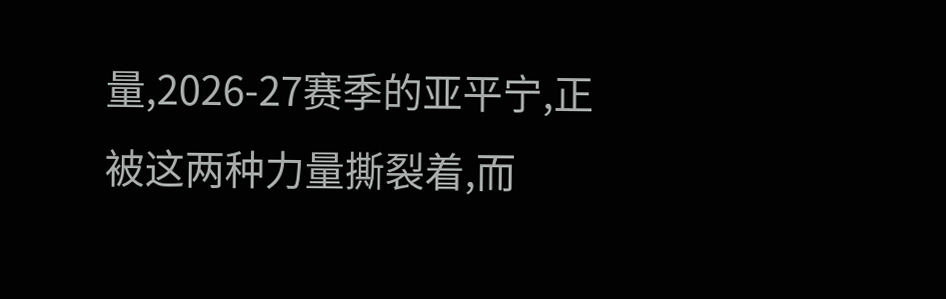量,2026-27赛季的亚平宁,正被这两种力量撕裂着,而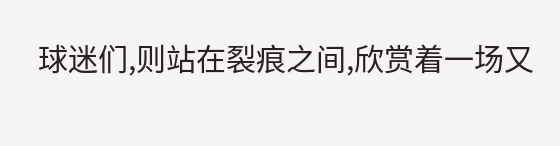球迷们,则站在裂痕之间,欣赏着一场又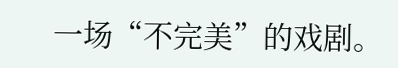一场“不完美”的戏剧。